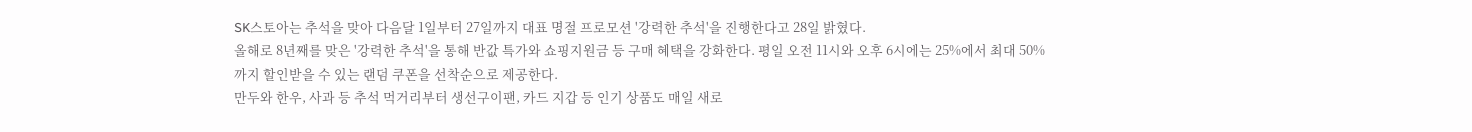SK스토아는 추석을 맞아 다음달 1일부터 27일까지 대표 명절 프로모션 '강력한 추석'을 진행한다고 28일 밝혔다.
올해로 8년째를 맞은 '강력한 추석'을 통해 반값 특가와 쇼핑지원금 등 구매 혜택을 강화한다. 평일 오전 11시와 오후 6시에는 25%에서 최대 50%까지 할인받을 수 있는 랜덤 쿠폰을 선착순으로 제공한다.
만두와 한우, 사과 등 추석 먹거리부터 생선구이팬, 카드 지갑 등 인기 상품도 매일 새로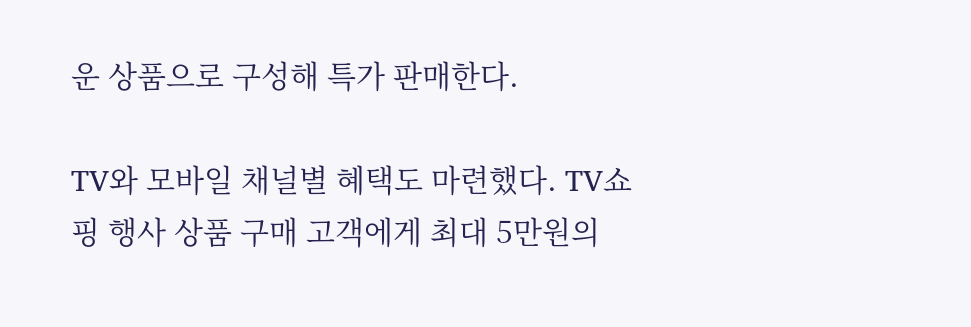운 상품으로 구성해 특가 판매한다.

TV와 모바일 채널별 혜택도 마련했다. TV쇼핑 행사 상품 구매 고객에게 최대 5만원의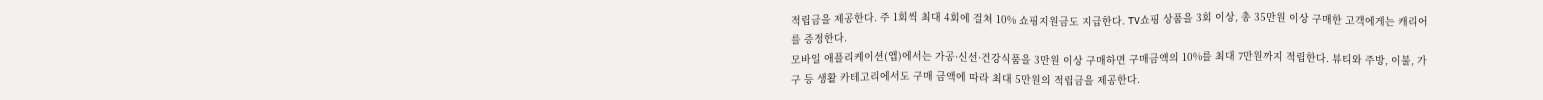적립금을 제공한다. 주 1회씩 최대 4회에 걸쳐 10% 쇼핑지원금도 지급한다. TV쇼핑 상품을 3회 이상, 총 35만원 이상 구매한 고객에게는 캐리어를 증정한다.
모바일 애플리케이션(앱)에서는 가공·신선·건강식품을 3만원 이상 구매하면 구매금액의 10%를 최대 7만원까지 적립한다. 뷰티와 주방, 이불, 가구 등 생활 카테고리에서도 구매 금액에 따라 최대 5만원의 적립금을 제공한다.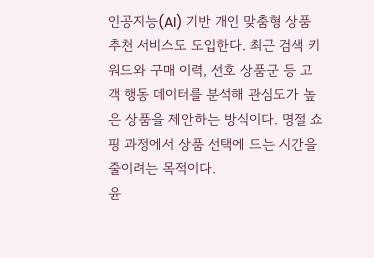인공지능(AI) 기반 개인 맞춤형 상품 추천 서비스도 도입한다. 최근 검색 키워드와 구매 이력, 선호 상품군 등 고객 행동 데이터를 분석해 관심도가 높은 상품을 제안하는 방식이다. 명절 쇼핑 과정에서 상품 선택에 드는 시간을 줄이려는 목적이다.
윤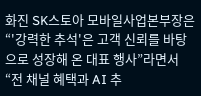화진 SK스토아 모바일사업본부장은 “'강력한 추석'은 고객 신뢰를 바탕으로 성장해 온 대표 행사”라면서 “전 채널 혜택과 AI 추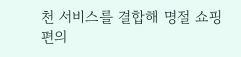천 서비스를 결합해 명절 쇼핑 편의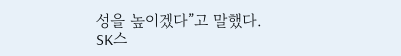성을 높이겠다”고 말했다.
SK스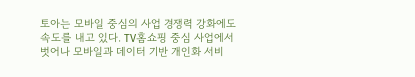토아는 모바일 중심의 사업 경쟁력 강화에도 속도를 내고 있다. TV홈쇼핑 중심 사업에서 벗어나 모바일과 데이터 기반 개인화 서비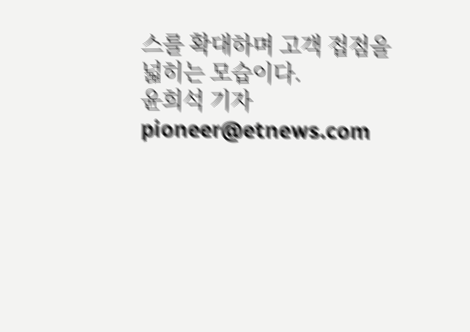스를 확대하며 고객 접점을 넓히는 모습이다.
윤희석 기자 pioneer@etnews.com